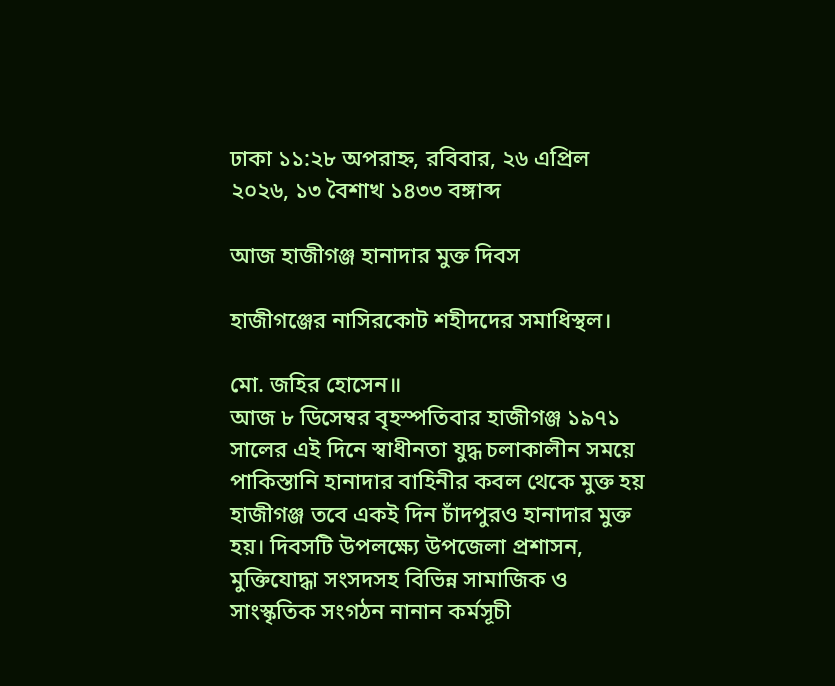ঢাকা ১১:২৮ অপরাহ্ন, রবিবার, ২৬ এপ্রিল ২০২৬, ১৩ বৈশাখ ১৪৩৩ বঙ্গাব্দ

আজ হাজীগঞ্জ হানাদার মুক্ত দিবস

হাজীগঞ্জের নাসিরকোট শহীদদের সমাধিস্থল।

মো. জহির হোসেন॥
আজ ৮ ডিসেম্বর বৃহস্পতিবার হাজীগঞ্জ ১৯৭১ সালের এই দিনে স্বাধীনতা যুদ্ধ চলাকালীন সময়ে পাকিস্তানি হানাদার বাহিনীর কবল থেকে মুক্ত হয় হাজীগঞ্জ তবে একই দিন চাঁদপুরও হানাদার মুক্ত হয়। দিবসটি উপলক্ষ্যে উপজেলা প্রশাসন, মুক্তিযোদ্ধা সংসদসহ বিভিন্ন সামাজিক ও সাংস্কৃতিক সংগঠন নানান কর্মসূচী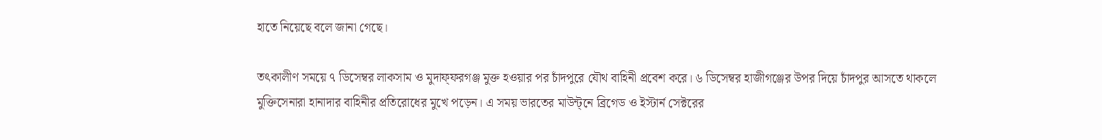হাতে নিয়েছে বলে জানা গেছে।

তৎকালীণ সময়ে ৭ ডিসেম্বর লাকসাম ও মুদাফ্ফরগঞ্জ মুক্ত হওয়ার পর চাঁদপুরে যৌথ বাহিনী প্রবেশ করে। ৬ ডিসেম্বর হাজীগঞ্জের উপর দিয়ে চাঁদপুর আসতে থাকলে মুক্তিসেনারা হানাদার বাহিনীর প্রতিরোধের মুখে পড়েন। এ সময় ভারতের মাউন্ট্নে ব্রিগেড ও ইস্টার্ন সেক্টরের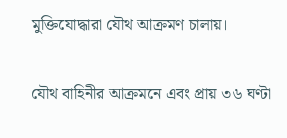মুক্তিযোদ্ধারা যৌথ আক্রমণ চালায়।

যৌথ বাহিনীর আক্রমনে এবং প্রায় ৩৬ ঘণ্টা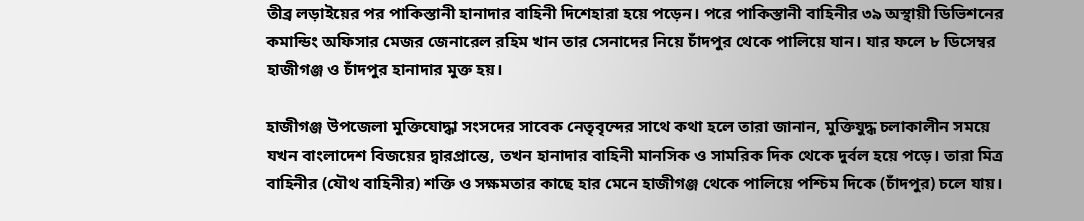তীব্র লড়াইয়ের পর পাকিস্তানী হানাদার বাহিনী দিশেহারা হয়ে পড়েন। পরে পাকিস্তানী বাহিনীর ৩৯ অস্থায়ী ডিভিশনের কমান্ডিং অফিসার মেজর জেনারেল রহিম খান তার সেনাদের নিয়ে চাঁদপুর থেকে পালিয়ে যান। যার ফলে ৮ ডিসেম্বর হাজীগঞ্জ ও চাঁদপুর হানাদার মুক্ত হয়।

হাজীগঞ্জ উপজেলা মুক্তিযোদ্ধা সংসদের সাবেক নেতৃবৃন্দের সাথে কথা হলে তারা জানান, মুক্তিযুদ্ধ চলাকালীন সময়ে যখন বাংলাদেশ বিজয়ের দ্বারপ্রান্তে, তখন হানাদার বাহিনী মানসিক ও সামরিক দিক থেকে দুর্বল হয়ে পড়ে। তারা মিত্র বাহিনীর (যৌথ বাহিনীর) শক্তি ও সক্ষমতার কাছে হার মেনে হাজীগঞ্জ থেকে পালিয়ে পশ্চিম দিকে (চাঁদপুর) চলে যায়।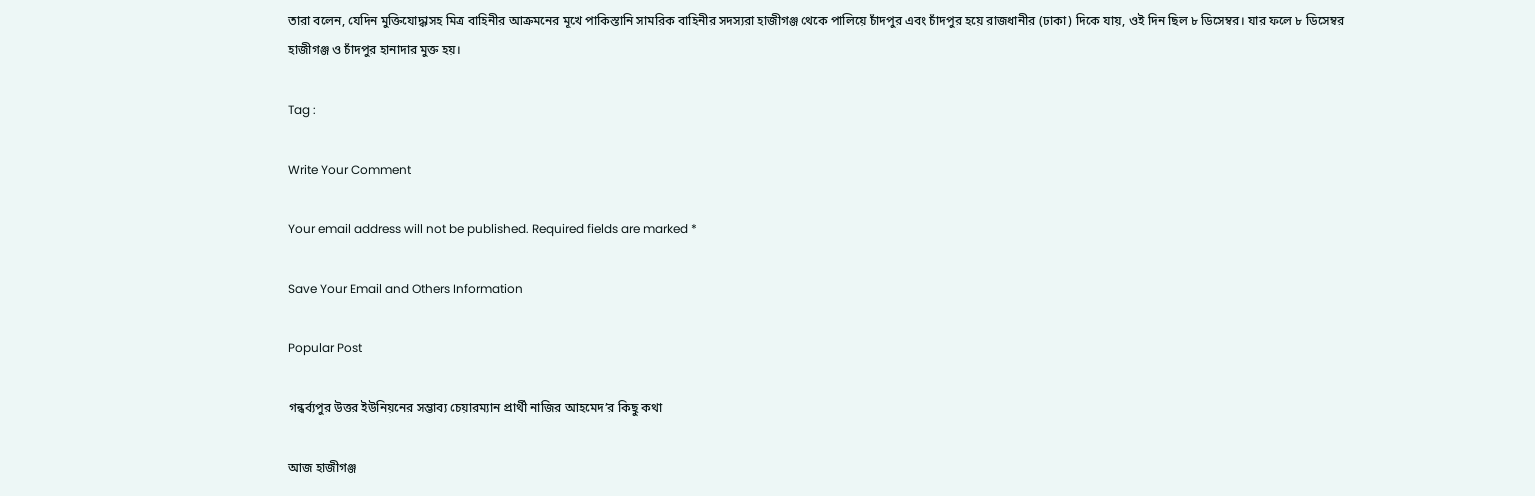তারা বলেন, যেদিন মুক্তিযোদ্ধাসহ মিত্র বাহিনীর আক্রমনের মূখে পাকিস্তানি সামরিক বাহিনীর সদস্যরা হাজীগঞ্জ থেকে পালিয়ে চাঁদপুর এবং চাঁদপুর হয়ে রাজধানীর (ঢাকা) দিকে যায়, ওই দিন ছিল ৮ ডিসেম্বর। যার ফলে ৮ ডিসেম্বর হাজীগঞ্জ ও চাঁদপুর হানাদার মুক্ত হয়।

Tag :

Write Your Comment

Your email address will not be published. Required fields are marked *

Save Your Email and Others Information

Popular Post

গন্ধর্ব্যপুর উত্তর ইউনিয়নের সম্ভাব্য চেয়ারম্যান প্রার্থী নাজির আহমেদ’র কিছু কথা

আজ হাজীগঞ্জ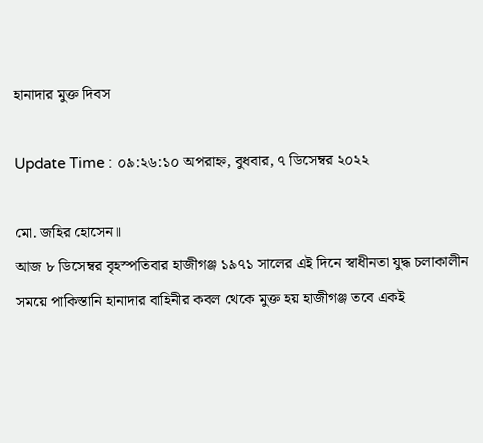হানাদার মুক্ত দিবস

Update Time : ০৯:২৬:১০ অপরাহ্ন, বুধবার, ৭ ডিসেম্বর ২০২২

মো. জহির হোসেন॥
আজ ৮ ডিসেম্বর বৃহস্পতিবার হাজীগঞ্জ ১৯৭১ সালের এই দিনে স্বাধীনতা যুদ্ধ চলাকালীন সময়ে পাকিস্তানি হানাদার বাহিনীর কবল থেকে মুক্ত হয় হাজীগঞ্জ তবে একই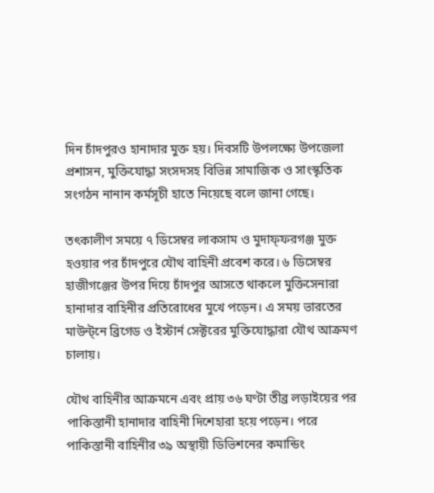দিন চাঁদপুরও হানাদার মুক্ত হয়। দিবসটি উপলক্ষ্যে উপজেলা প্রশাসন, মুক্তিযোদ্ধা সংসদসহ বিভিন্ন সামাজিক ও সাংস্কৃতিক সংগঠন নানান কর্মসূচী হাতে নিয়েছে বলে জানা গেছে।

তৎকালীণ সময়ে ৭ ডিসেম্বর লাকসাম ও মুদাফ্ফরগঞ্জ মুক্ত হওয়ার পর চাঁদপুরে যৌথ বাহিনী প্রবেশ করে। ৬ ডিসেম্বর হাজীগঞ্জের উপর দিয়ে চাঁদপুর আসতে থাকলে মুক্তিসেনারা হানাদার বাহিনীর প্রতিরোধের মুখে পড়েন। এ সময় ভারতের মাউন্ট্নে ব্রিগেড ও ইস্টার্ন সেক্টরের মুক্তিযোদ্ধারা যৌথ আক্রমণ চালায়।

যৌথ বাহিনীর আক্রমনে এবং প্রায় ৩৬ ঘণ্টা তীব্র লড়াইয়ের পর পাকিস্তানী হানাদার বাহিনী দিশেহারা হয়ে পড়েন। পরে পাকিস্তানী বাহিনীর ৩৯ অস্থায়ী ডিভিশনের কমান্ডিং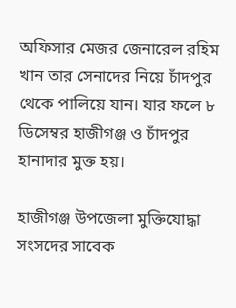অফিসার মেজর জেনারেল রহিম খান তার সেনাদের নিয়ে চাঁদপুর থেকে পালিয়ে যান। যার ফলে ৮ ডিসেম্বর হাজীগঞ্জ ও চাঁদপুর হানাদার মুক্ত হয়।

হাজীগঞ্জ উপজেলা মুক্তিযোদ্ধা সংসদের সাবেক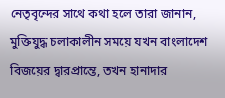নেতৃবৃন্দের সাথে কথা হলে তারা জানান, মুক্তিযুদ্ধ চলাকালীন সময়ে যখন বাংলাদেশ বিজয়ের দ্বারপ্রান্তে, তখন হানাদার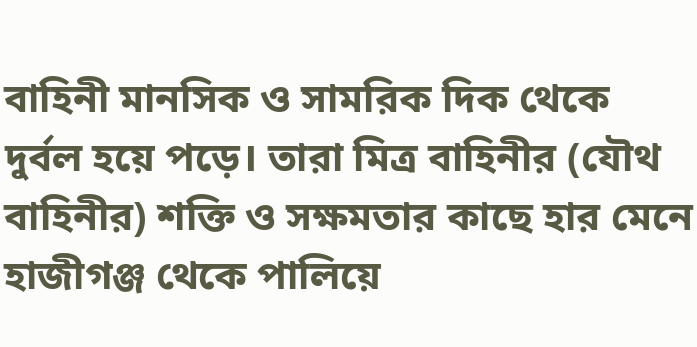বাহিনী মানসিক ও সামরিক দিক থেকে দুর্বল হয়ে পড়ে। তারা মিত্র বাহিনীর (যৌথ বাহিনীর) শক্তি ও সক্ষমতার কাছে হার মেনে হাজীগঞ্জ থেকে পালিয়ে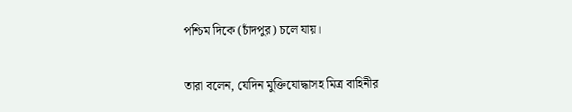পশ্চিম দিকে (চাঁদপুর) চলে যায়।

তারা বলেন, যেদিন মুক্তিযোদ্ধাসহ মিত্র বাহিনীর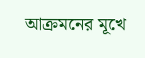আক্রমনের মূখে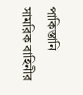পাকিস্তানি সামরিক বাহিনীর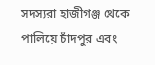সদস্যরা হাজীগঞ্জ থেকে পালিয়ে চাঁদপুর এবং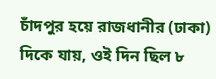চাঁদপুর হয়ে রাজধানীর (ঢাকা) দিকে যায়, ওই দিন ছিল ৮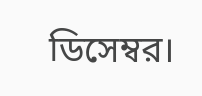ডিসেম্বর।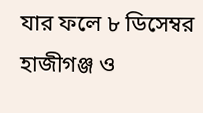যার ফলে ৮ ডিসেম্বর হাজীগঞ্জ ও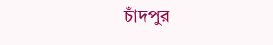চাঁদপুর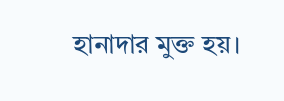হানাদার মুক্ত হয়।